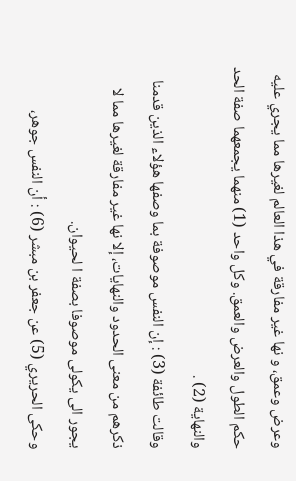وعرض وعمق، و نها غير مفارقة في هذا العالم لغيرها مما يجري عليه
حكم الطول والعرض والعمق. وكل واحد (1) منهما يجمعهما صفة الحد
والنهاية (2) .
وقالت طائفة (3) : إن النفس موصوفة بما وصفها هؤلاء الذين قدمنا
ذكرهم من معنى الحدود والنهايات، إلا نها غير مفارقة لغيرها مما لا
يجور الى يكولى موصوفا بصفة ا لحيوان.
وحكى الحريري (5) عن جعفر بن مبشر (6) : أن النفس جوهر،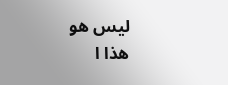ليس هو
هذا ا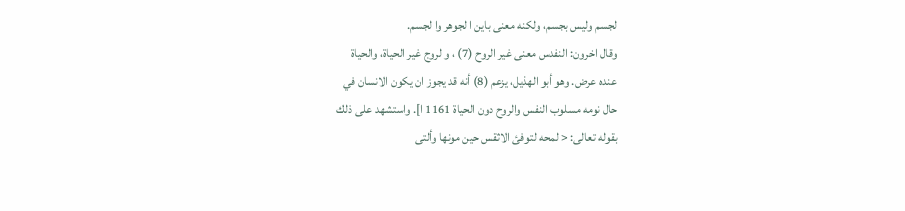لجسم وليس بجسم، ولكنه معنى باين ا لجوهر وا لجسم.
وقال اخرون: النفدس معنى غير الروح (7) ، و لروج غير الحياة، والحياة
عنده عرض. وهو أبو الهذيل، يزعم (8) أنه قد يجوز ان يكون الانسان في
حال نومه مسلوب النفس والروح دون الحياة 1161 ا]. واستشهد على ذلك
بقوله تعالى: < لمحه لتوفئ الاثقس حين مونها وألتى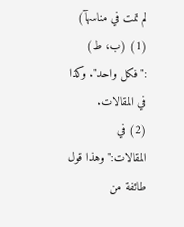لم تمت في مناسهآ)
(1) (ب، ط) :"فكل واحد". وكذا في المقالات.
(2) في المقالات:"وهذا قول طائفة من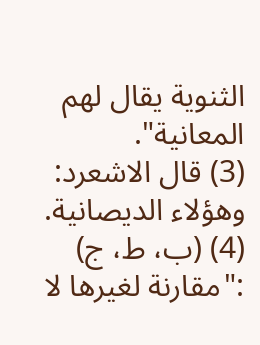الثنوية يقال لهم المعانية".
(3) قال الاشعرد: وهؤلاء الديصانية.
(4) (ب، ط، ج) :"مقارنة لغيرها لا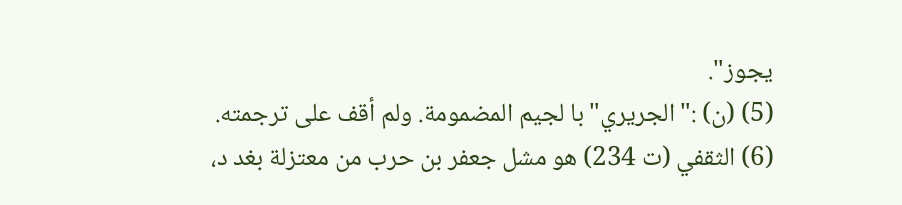يجوز".
(5) (ن) :"الجريري"با لجيم المضمومة. ولم أقف على ترجمته.
(6) الثقفي (ت 234) هو مشل جعفر بن حرب من معتزلة بغد د،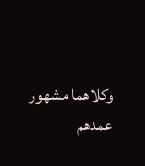وكلاهما مشهور عمدهم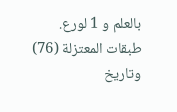بالعلم و 1 لورع. طبقات المعتزلة (76) وتاريخ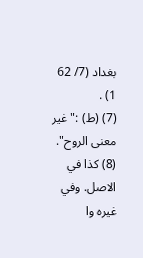بغداد (7/ 62 1) .
(7) (ط) :"غير معنى الروح".
(8) كذا في الاصل. وفي غيره وا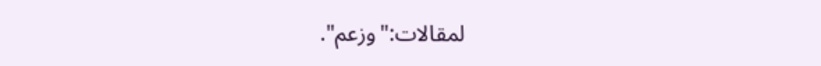لمقالات:"وزعم".